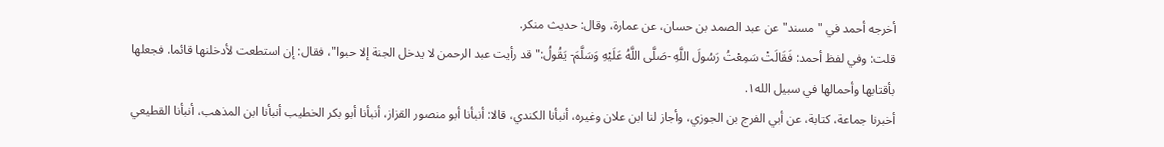أخرجه أحمد في "مسند" عن عبد الصمد بن حسان، عن عمارة، وقال: حديث منكر.
قلت: وفي لفظ أحمد: فَقَالَتْ سَمِعْتُ رَسُولَ اللَّهِ -صَلَّى اللَّهُ عَلَيْهِ وَسَلَّمَ- يَقُولُ:"قد رأيت عبد الرحمن لا يدخل الجنة إلا حبوا"، فقال: إن استطعت لأدخلنها قائما. فجعلها بأقتابها وأحمالها في سبيل الله١.
أخبرنا جماعة، كتابة، عن أبي الفرج بن الجوزي، وأجاز لنا ابن علان وغيره، أنبأنا الكندي، قالا: أنبأنا أبو منصور القزاز، أنبأنا أبو بكر الخطيب أنبأنا ابن المذهب، أنبأنا القطيعي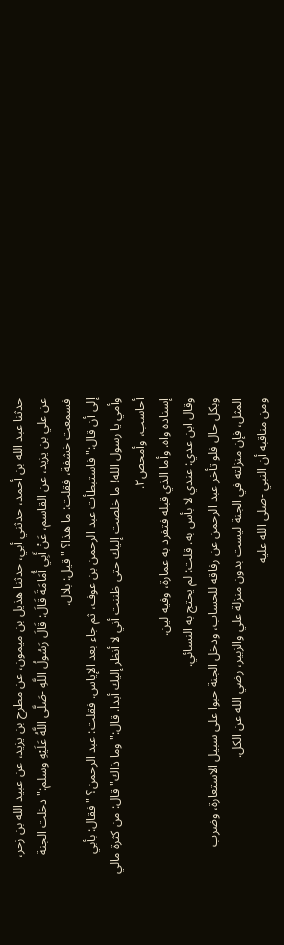حدثنا عبد الله بن أحمد، حدثني أبي، حدثنا هذيل بن ميمون، عن مطرح بن يزيد، عن عبيد الله بن زحر، عن علي بن يزيد، عن القاسم، عَنْ أَبِي أُمَامَةَ قَالَ: قَالَ رَسُولُ اللَّهِ -صَلَّى اللَّهُ عَلَيْهِ وسلم:"دخلت الجنة فسمعت خشفة، فقلت: ما هذا؟ " قيل: بلال.
إلى أن قال:"فاستبطأت عبد الرحمن بن عوف، ثم جاء بعد الإياس. فقلت: عبد الرحمن؟ " فقال: بأبي وأمي يا رسول الله! ما خلصت إليك حتى ظننت أني لا أنظر إليك أبدا. قال:"وما ذاك" قال: من كثرة مالي أحاسب، وأمحص٢.
إسناده واه. وأما الذي قبله فتفرد به عمارة، وفيه لين.
وقال ابن عدي: عندي لا بأس به. قلت: لم يحتج به النسائي.
وبكل حال فلو تأخر عبد الرحمن عن رفاقه للحساب، ودخل الجنة حبوا على سبيل الاستعارة، وضرب المثل، فإن منزلته في الجنة ليست بدون منزلة علي والزبير، رضي الله عن الكل.
ومن مناقبه أن النبي -صلى الله عليه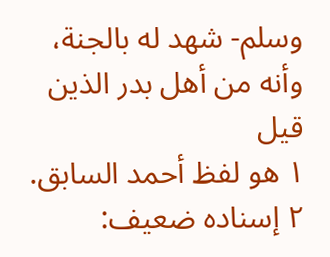وسلم- شهد له بالجنة، وأنه من أهل بدر الذين قيل
١ هو لفظ أحمد السابق. ٢ إسناده ضعيف: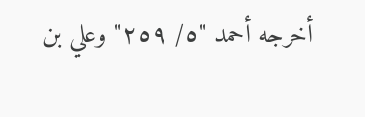أخرجه أحمد "٥/ ٢٥٩" وعلي بن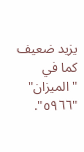يزيد ضعيف كما في "الميزان" "٥٩٦٦".